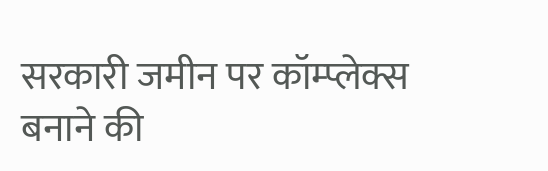सरकारी जमीन पर कॉम्प्लेक्स बनाने की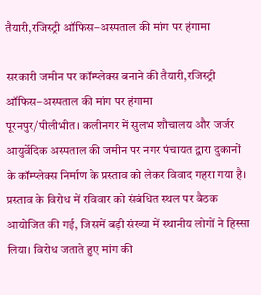तैयारी,रजिस्ट्री ऑफिस–अस्पताल की मांग पर हंगामा

सरकारी जमीन पर कॉम्प्लेक्स बनाने की तैयारी,रजिस्ट्री ऑफिस–अस्पताल की मांग पर हंगामा
पूरनपुर/पीलीभीत। कलीनगर में सुलभ शौचालय और जर्जर आयुर्वेदिक अस्पताल की जमीन पर नगर पंचायत द्वारा दुकानों के कॉम्प्लेक्स निर्माण के प्रस्ताव को लेकर विवाद गहरा गया है। प्रस्ताव के विरोध में रविवार को संबंधित स्थल पर बैठक आयोजित की गई, जिसमें बड़ी संख्या में स्थानीय लोगों ने हिस्सा लिया। विरोध जताते हुए मांग की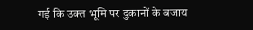गई कि उक्त भूमि पर दुकानों के बजाय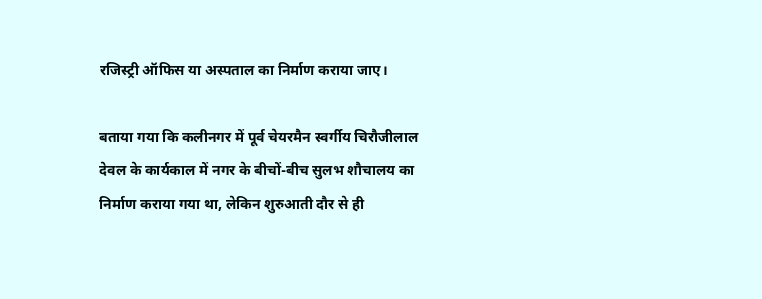रजिस्ट्री ऑफिस या अस्पताल का निर्माण कराया जाए।

बताया गया कि कलीनगर में पूर्व चेयरमैन स्वर्गीय चिरौजीलाल देवल के कार्यकाल में नगर के बीचों-बीच सुलभ शौचालय का निर्माण कराया गया था, लेकिन शुरुआती दौर से ही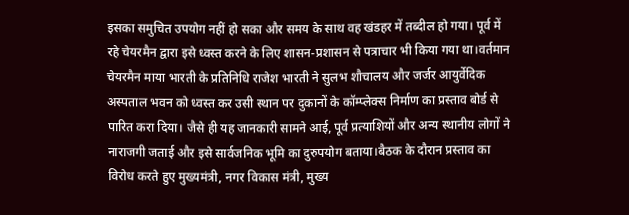इसका समुचित उपयोग नहीं हो सका और समय के साथ वह खंडहर में तब्दील हो गया। पूर्व में रहे चेयरमैन द्वारा इसे ध्वस्त करने के लिए शासन-प्रशासन से पत्राचार भी किया गया था।वर्तमान चेयरमैन माया भारती के प्रतिनिधि राजेश भारती ने सुलभ शौचालय और जर्जर आयुर्वेदिक अस्पताल भवन को ध्वस्त कर उसी स्थान पर दुकानों के कॉम्प्लेक्स निर्माण का प्रस्ताव बोर्ड से पारित करा दिया। जैसे ही यह जानकारी सामने आई, पूर्व प्रत्याशियों और अन्य स्थानीय लोगों ने नाराजगी जताई और इसे सार्वजनिक भूमि का दुरुपयोग बताया।बैठक के दौरान प्रस्ताव का विरोध करते हुए मुख्यमंत्री, नगर विकास मंत्री, मुख्य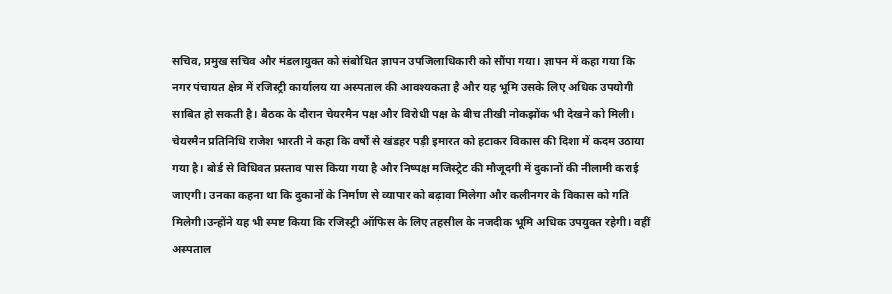सचिव, प्रमुख सचिव और मंडलायुक्त को संबोधित ज्ञापन उपजिलाधिकारी को सौंपा गया। ज्ञापन में कहा गया कि नगर पंचायत क्षेत्र में रजिस्ट्री कार्यालय या अस्पताल की आवश्यकता है और यह भूमि उसके लिए अधिक उपयोगी साबित हो सकती है। बैठक के दौरान चेयरमैन पक्ष और विरोधी पक्ष के बीच तीखी नोकझोंक भी देखने को मिली। चेयरमैन प्रतिनिधि राजेश भारती ने कहा कि वर्षों से खंडहर पड़ी इमारत को हटाकर विकास की दिशा में कदम उठाया गया है। बोर्ड से विधिवत प्रस्ताव पास किया गया है और निष्पक्ष मजिस्ट्रेट की मौजूदगी में दुकानों की नीलामी कराई जाएगी। उनका कहना था कि दुकानों के निर्माण से व्यापार को बढ़ावा मिलेगा और कलीनगर के विकास को गति मिलेगी।उन्होंने यह भी स्पष्ट किया कि रजिस्ट्री ऑफिस के लिए तहसील के नजदीक भूमि अधिक उपयुक्त रहेगी। वहीं अस्पताल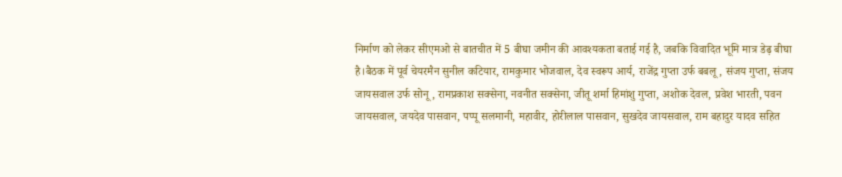निर्माण को लेकर सीएमओ से बातचीत में 5 बीघा जमीन की आवश्यकता बताई गई है, जबकि विवादित भूमि मात्र डेढ़ बीघा है।बैठक में पूर्व चेयरमैन सुनील कटियार, रामकुमार भोजवाल, देव स्वरूप आर्य, राजेंद्र गुप्ता उर्फ बबलू, संजय गुप्ता, संजय जायसवाल उर्फ सोनू, रामप्रकाश सक्सेना, नवनीत सक्सेना, जीतू शर्मा हिमांशु गुप्ता, अशोक देवल, प्रवेश भारती, पवन जायसवाल, जयदेव पासवान, पप्पू सलमानी, महावीर, होरीलाल पासवान, सुखदेव जायसवाल, राम बहादुर यादव सहित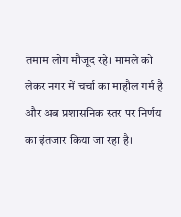तमाम लोग मौजूद रहे। मामले को लेकर नगर में चर्चा का माहौल गर्म है और अब प्रशासनिक स्तर पर निर्णय का इंतजार किया जा रहा है।